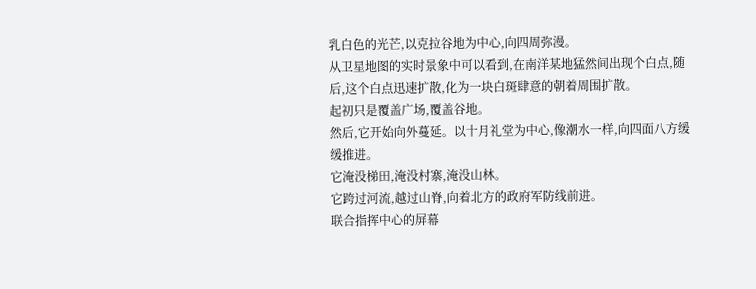乳白色的光芒,以克拉谷地为中心,向四周弥漫。
从卫星地图的实时景象中可以看到,在南洋某地猛然间出现个白点,随后,这个白点迅速扩散,化为一块白斑肆意的朝着周围扩散。
起初只是覆盖广场,覆盖谷地。
然后,它开始向外蔓延。以十月礼堂为中心,像潮水一样,向四面八方缓缓推进。
它淹没梯田,淹没村寨,淹没山林。
它跨过河流,越过山脊,向着北方的政府军防线前进。
联合指挥中心的屏幕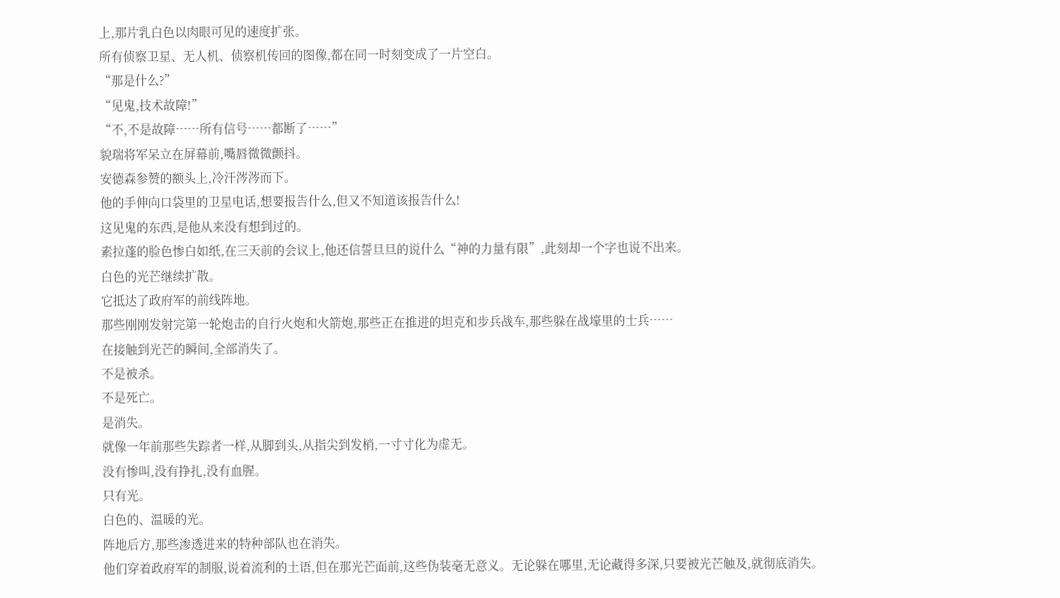上,那片乳白色以肉眼可见的速度扩张。
所有侦察卫星、无人机、侦察机传回的图像,都在同一时刻变成了一片空白。
“那是什么?”
“见鬼,技术故障!”
“不,不是故障……所有信号……都断了……”
貌瑞将军呆立在屏幕前,嘴唇微微颤抖。
安德森参赞的额头上,冷汗涔涔而下。
他的手伸向口袋里的卫星电话,想要报告什么,但又不知道该报告什么!
这见鬼的东西,是他从来没有想到过的。
素拉蓬的脸色惨白如纸,在三天前的会议上,他还信誓旦旦的说什么“神的力量有限”,此刻却一个字也说不出来。
白色的光芒继续扩散。
它抵达了政府军的前线阵地。
那些刚刚发射完第一轮炮击的自行火炮和火箭炮,那些正在推进的坦克和步兵战车,那些躲在战壕里的士兵……
在接触到光芒的瞬间,全部消失了。
不是被杀。
不是死亡。
是消失。
就像一年前那些失踪者一样,从脚到头,从指尖到发梢,一寸寸化为虚无。
没有惨叫,没有挣扎,没有血腥。
只有光。
白色的、温暖的光。
阵地后方,那些渗透进来的特种部队也在消失。
他们穿着政府军的制服,说着流利的土语,但在那光芒面前,这些伪装毫无意义。无论躲在哪里,无论藏得多深,只要被光芒触及,就彻底消失。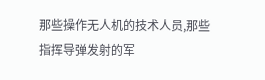那些操作无人机的技术人员,那些指挥导弹发射的军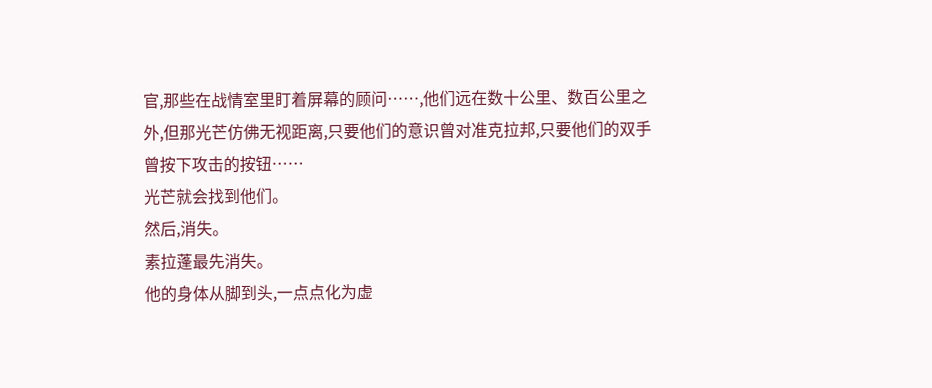官,那些在战情室里盯着屏幕的顾问……,他们远在数十公里、数百公里之外,但那光芒仿佛无视距离,只要他们的意识曾对准克拉邦,只要他们的双手曾按下攻击的按钮……
光芒就会找到他们。
然后,消失。
素拉蓬最先消失。
他的身体从脚到头,一点点化为虚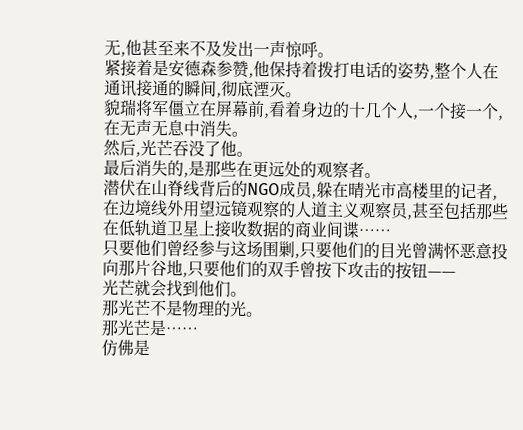无,他甚至来不及发出一声惊呼。
紧接着是安德森参赞,他保持着拨打电话的姿势,整个人在通讯接通的瞬间,彻底湮灭。
貌瑞将军僵立在屏幕前,看着身边的十几个人,一个接一个,在无声无息中消失。
然后,光芒吞没了他。
最后消失的,是那些在更远处的观察者。
潜伏在山脊线背后的NGO成员,躲在晴光市高楼里的记者,在边境线外用望远镜观察的人道主义观察员,甚至包括那些在低轨道卫星上接收数据的商业间谍……
只要他们曾经参与这场围剿,只要他们的目光曾满怀恶意投向那片谷地,只要他们的双手曾按下攻击的按钮——
光芒就会找到他们。
那光芒不是物理的光。
那光芒是……
仿佛是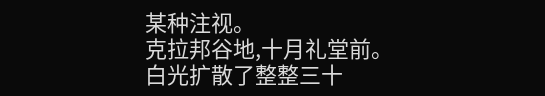某种注视。
克拉邦谷地,十月礼堂前。
白光扩散了整整三十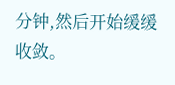分钟,然后开始缓缓收敛。